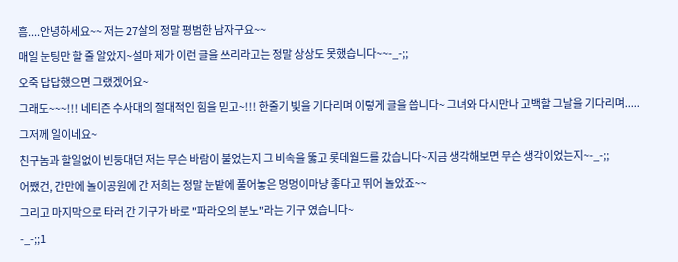흠....안녕하세요~~ 저는 27살의 정말 평범한 남자구요~~
매일 눈팅만 할 줄 알았지~설마 제가 이런 글을 쓰리라고는 정말 상상도 못했습니다~~-_-;;
오죽 답답했으면 그랬겠어요~
그래도~~~!!! 네티즌 수사대의 절대적인 힘을 믿고~!!! 한줄기 빛을 기다리며 이렇게 글을 씁니다~ 그녀와 다시만나 고백할 그날을 기다리며.....
그저께 일이네요~
친구놈과 할일없이 빈둥대던 저는 무슨 바람이 불었는지 그 비속을 뚫고 롯데월드를 갔습니다~지금 생각해보면 무슨 생각이었는지~-_-;;
어쨌건, 간만에 놀이공원에 간 저희는 정말 눈밭에 풀어놓은 멍멍이마냥 좋다고 뛰어 놀았죠~~
그리고 마지막으로 타러 간 기구가 바로 "파라오의 분노"라는 기구 였습니다~
-_-;;1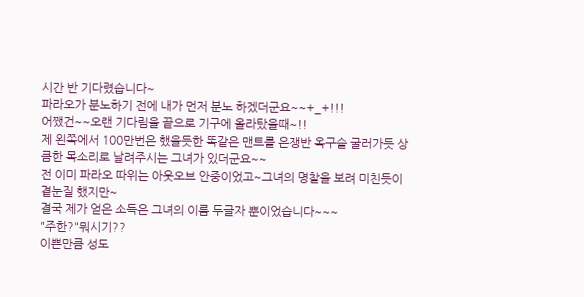시간 반 기다렸습니다~
파라오가 분노하기 전에 내가 먼저 분노 하겠더군요~~+_+!!!
어쨌건~~오랜 기다림을 끝으로 기구에 올라탔을때~!!
제 왼쪽에서 100만번은 했을듯한 똑같은 맨트를 은쟁반 옥구슬 굴러가듯 상큼한 목소리로 날려주시는 그녀가 있더군요~~
전 이미 파라오 따위는 아웃오브 안중이었고~그녀의 명찰을 보려 미친듯이 곁눈질 했지만~
결국 제가 얻은 소득은 그녀의 이름 두글자 뿐이었습니다~~~
"주한?"뭐시기??
이쁜만큼 성도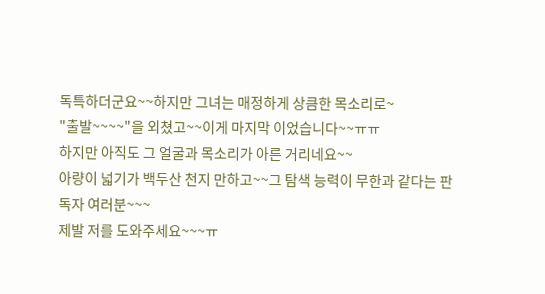독특하더군요~~하지만 그녀는 매정하게 상큼한 목소리로~
"출발~~~~"을 외쳤고~~이게 마지막 이었습니다~~ㅠㅠ
하지만 아직도 그 얼굴과 목소리가 아른 거리네요~~
아량이 넓기가 백두산 천지 만하고~~그 탐색 능력이 무한과 같다는 판 독자 여러분~~~
제발 저를 도와주세요~~~ㅠ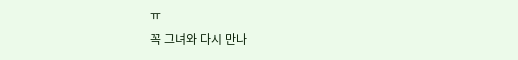ㅠ
꼭 그녀와 다시 만나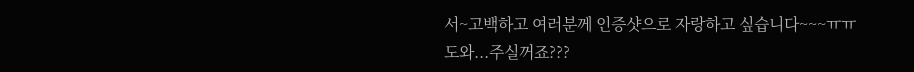서~고백하고 여러분께 인증샷으로 자랑하고 싶습니다~~~ㅠㅠ
도와...주실꺼죠???